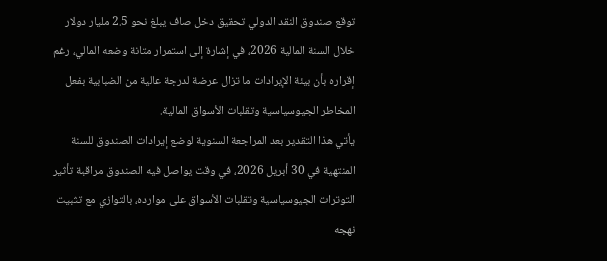توقع صندوق النقد الدولي تحقيق دخل صاف يبلغ نحو 2.5 مليار دولار خلال السنة المالية 2026، في إشارة إلى استمرار متانة وضعه المالي، رغم إقراره بأن بيئة الإيرادات ما تزال عرضة لدرجة عالية من الضبابية بفعل المخاطر الجيوسياسية وتقلبات الأسواق المالية.
يأتي هذا التقدير بعد المراجعة السنوية لوضع إيرادات الصندوق للسنة المنتهية في 30 أبريل 2026، في وقت يواصل فيه الصندوق مراقبة تأثير التوترات الجيوسياسية وتقلبات الأسواق على موارده، بالتوازي مع تثبيت نهجه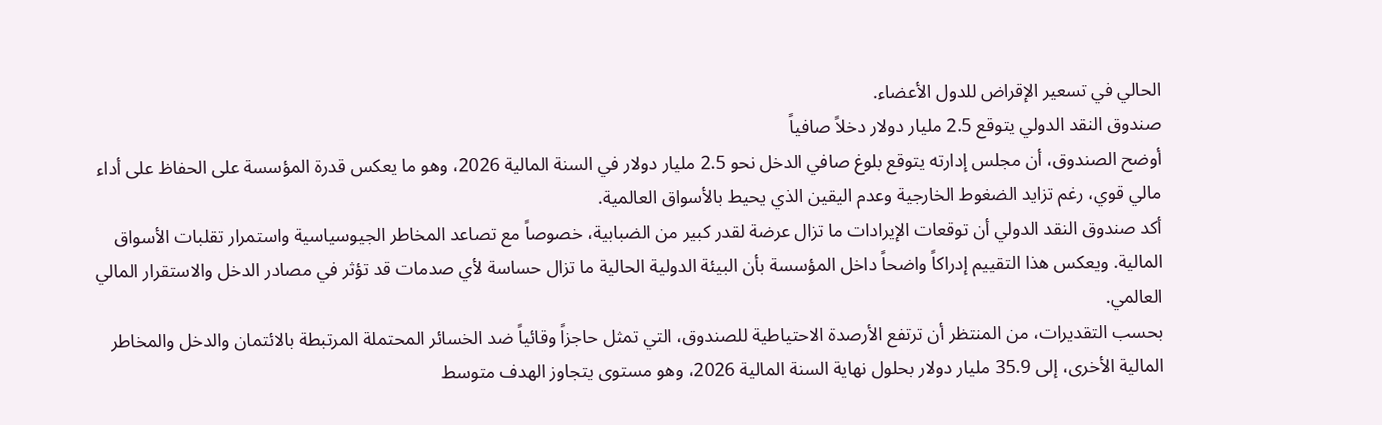الحالي في تسعير الإقراض للدول الأعضاء.
صندوق النقد الدولي يتوقع 2.5 مليار دولار دخلاً صافياً
أوضح الصندوق، أن مجلس إدارته يتوقع بلوغ صافي الدخل نحو 2.5 مليار دولار في السنة المالية 2026، وهو ما يعكس قدرة المؤسسة على الحفاظ على أداء مالي قوي، رغم تزايد الضغوط الخارجية وعدم اليقين الذي يحيط بالأسواق العالمية.
أكد صندوق النقد الدولي أن توقعات الإيرادات ما تزال عرضة لقدر كبير من الضبابية، خصوصاً مع تصاعد المخاطر الجيوسياسية واستمرار تقلبات الأسواق المالية. ويعكس هذا التقييم إدراكاً واضحاً داخل المؤسسة بأن البيئة الدولية الحالية ما تزال حساسة لأي صدمات قد تؤثر في مصادر الدخل والاستقرار المالي العالمي.
بحسب التقديرات، من المنتظر أن ترتفع الأرصدة الاحتياطية للصندوق، التي تمثل حاجزاً وقائياً ضد الخسائر المحتملة المرتبطة بالائتمان والدخل والمخاطر المالية الأخرى، إلى 35.9 مليار دولار بحلول نهاية السنة المالية 2026، وهو مستوى يتجاوز الهدف متوسط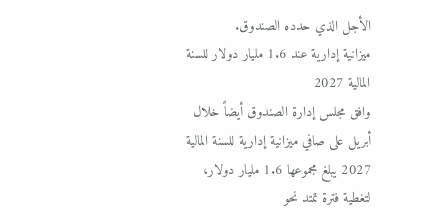الأجل الذي حدده الصندوق.
ميزانية إدارية عند 1.6 مليار دولار للسنة المالية 2027
وافق مجلس إدارة الصندوق أيضاً خلال أبريل على صافي ميزانية إدارية للسنة المالية 2027 يبلغ مجموعها 1.6 مليار دولار، لتغطية فترة تمتد نحو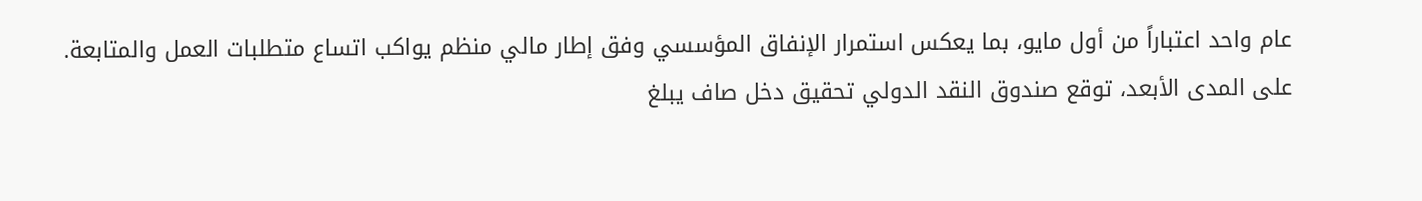عام واحد اعتباراً من أول مايو، بما يعكس استمرار الإنفاق المؤسسي وفق إطار مالي منظم يواكب اتساع متطلبات العمل والمتابعة.
على المدى الأبعد، توقع صندوق النقد الدولي تحقيق دخل صاف يبلغ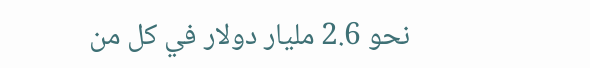نحو 2.6 مليار دولار في كل من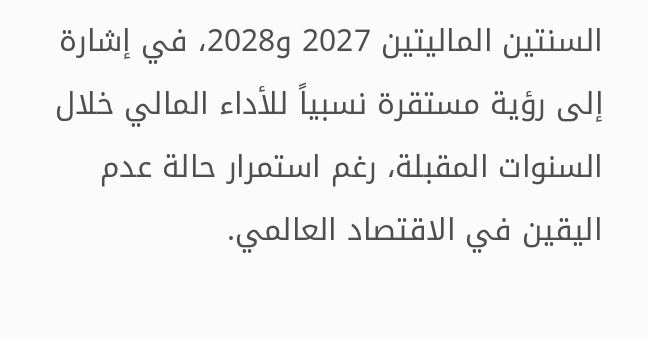السنتين الماليتين 2027 و2028، في إشارة إلى رؤية مستقرة نسبياً للأداء المالي خلال السنوات المقبلة، رغم استمرار حالة عدم اليقين في الاقتصاد العالمي.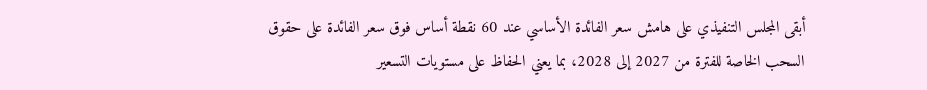أبقى المجلس التنفيذي على هامش سعر الفائدة الأساسي عند 60 نقطة أساس فوق سعر الفائدة على حقوق السحب الخاصة للفترة من 2027 إلى 2028، بما يعني الحفاظ على مستويات التسعير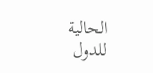الحالية للدول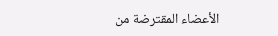الأعضاء المقترضة من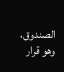الصندوق، وهو قرار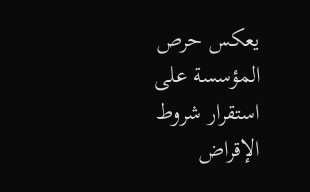يعكس حرص المؤسسة على استقرار شروط الإقراض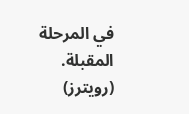في المرحلة المقبلة.
(رويترز)